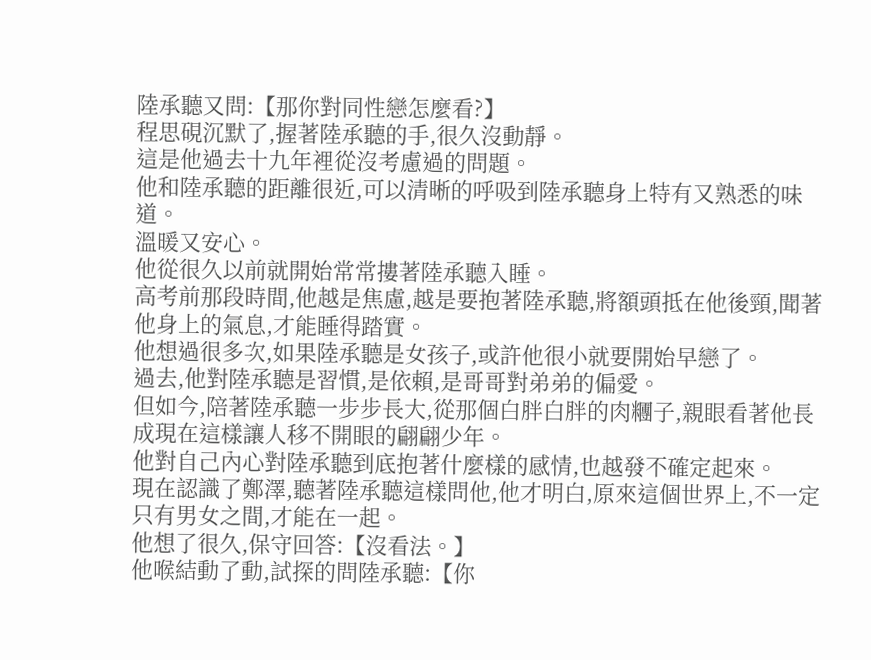陸承聽又問:【那你對同性戀怎麼看?】
程思硯沉默了,握著陸承聽的手,很久沒動靜。
這是他過去十九年裡從沒考慮過的問題。
他和陸承聽的距離很近,可以清晰的呼吸到陸承聽身上特有又熟悉的味道。
溫暖又安心。
他從很久以前就開始常常摟著陸承聽入睡。
高考前那段時間,他越是焦慮,越是要抱著陸承聽,將額頭抵在他後頸,聞著他身上的氣息,才能睡得踏實。
他想過很多次,如果陸承聽是女孩子,或許他很小就要開始早戀了。
過去,他對陸承聽是習慣,是依賴,是哥哥對弟弟的偏愛。
但如今,陪著陸承聽一步步長大,從那個白胖白胖的肉糰子,親眼看著他長成現在這樣讓人移不開眼的翩翩少年。
他對自己內心對陸承聽到底抱著什麼樣的感情,也越發不確定起來。
現在認識了鄭澤,聽著陸承聽這樣問他,他才明白,原來這個世界上,不一定只有男女之間,才能在一起。
他想了很久,保守回答:【沒看法。】
他喉結動了動,試探的問陸承聽:【你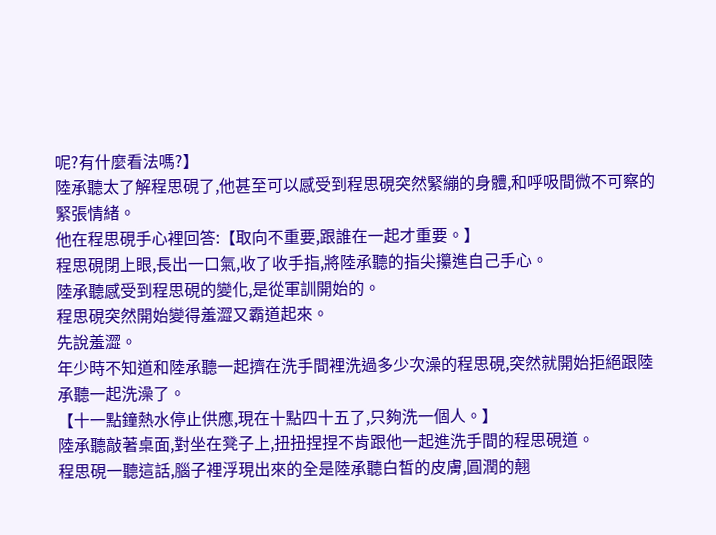呢?有什麼看法嗎?】
陸承聽太了解程思硯了,他甚至可以感受到程思硯突然緊繃的身體,和呼吸間微不可察的緊張情緒。
他在程思硯手心裡回答:【取向不重要,跟誰在一起才重要。】
程思硯閉上眼,長出一口氣,收了收手指,將陸承聽的指尖攥進自己手心。
陸承聽感受到程思硯的變化,是從軍訓開始的。
程思硯突然開始變得羞澀又霸道起來。
先說羞澀。
年少時不知道和陸承聽一起擠在洗手間裡洗過多少次澡的程思硯,突然就開始拒絕跟陸承聽一起洗澡了。
【十一點鐘熱水停止供應,現在十點四十五了,只夠洗一個人。】
陸承聽敲著桌面,對坐在凳子上,扭扭捏捏不肯跟他一起進洗手間的程思硯道。
程思硯一聽這話,腦子裡浮現出來的全是陸承聽白皙的皮膚,圓潤的翹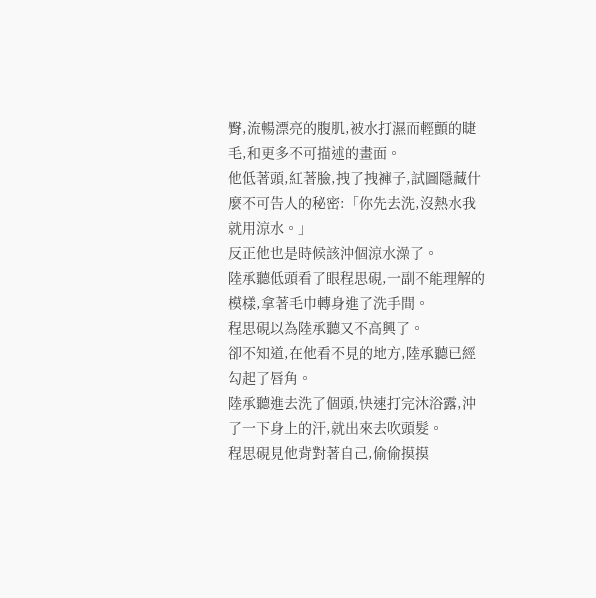臀,流暢漂亮的腹肌,被水打濕而輕顫的睫毛,和更多不可描述的畫面。
他低著頭,紅著臉,拽了拽褲子,試圖隱藏什麼不可告人的秘密:「你先去洗,沒熱水我就用涼水。」
反正他也是時候該沖個涼水澡了。
陸承聽低頭看了眼程思硯,一副不能理解的模樣,拿著毛巾轉身進了洗手間。
程思硯以為陸承聽又不高興了。
卻不知道,在他看不見的地方,陸承聽已經勾起了唇角。
陸承聽進去洗了個頭,快速打完沐浴露,沖了一下身上的汗,就出來去吹頭髮。
程思硯見他背對著自己,偷偷摸摸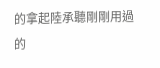的拿起陸承聽剛剛用過的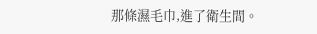那條濕毛巾,進了衛生間。